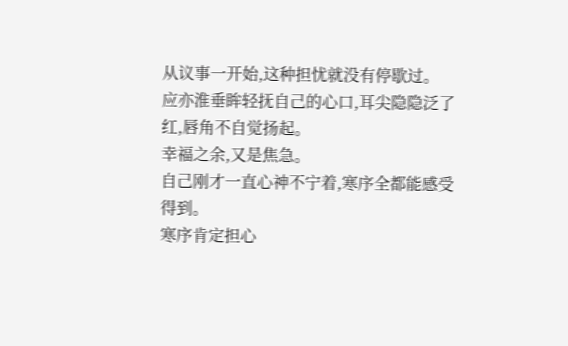从议事一开始,这种担忧就没有停歇过。
应亦淮垂眸轻抚自己的心口,耳尖隐隐泛了红,唇角不自觉扬起。
幸福之余,又是焦急。
自己刚才一直心神不宁着,寒序全都能感受得到。
寒序肯定担心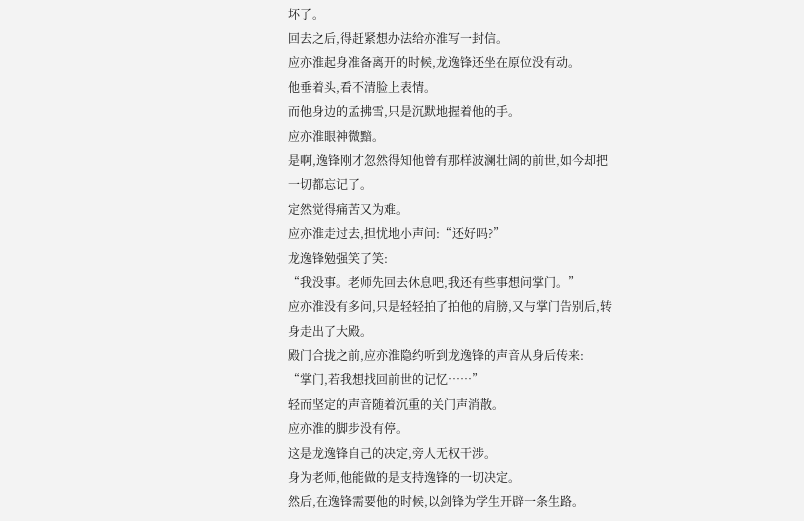坏了。
回去之后,得赶紧想办法给亦淮写一封信。
应亦淮起身准备离开的时候,龙逸锋还坐在原位没有动。
他垂着头,看不清脸上表情。
而他身边的孟拂雪,只是沉默地握着他的手。
应亦淮眼神微黯。
是啊,逸锋刚才忽然得知他曾有那样波澜壮阔的前世,如今却把一切都忘记了。
定然觉得痛苦又为难。
应亦淮走过去,担忧地小声问:“还好吗?”
龙逸锋勉强笑了笑:
“我没事。老师先回去休息吧,我还有些事想问掌门。”
应亦淮没有多问,只是轻轻拍了拍他的肩膀,又与掌门告别后,转身走出了大殿。
殿门合拢之前,应亦淮隐约听到龙逸锋的声音从身后传来:
“掌门,若我想找回前世的记忆……”
轻而坚定的声音随着沉重的关门声消散。
应亦淮的脚步没有停。
这是龙逸锋自己的决定,旁人无权干涉。
身为老师,他能做的是支持逸锋的一切决定。
然后,在逸锋需要他的时候,以剑锋为学生开辟一条生路。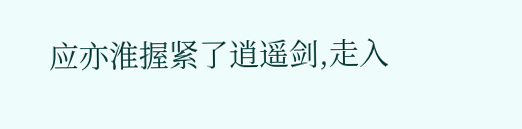应亦淮握紧了逍遥剑,走入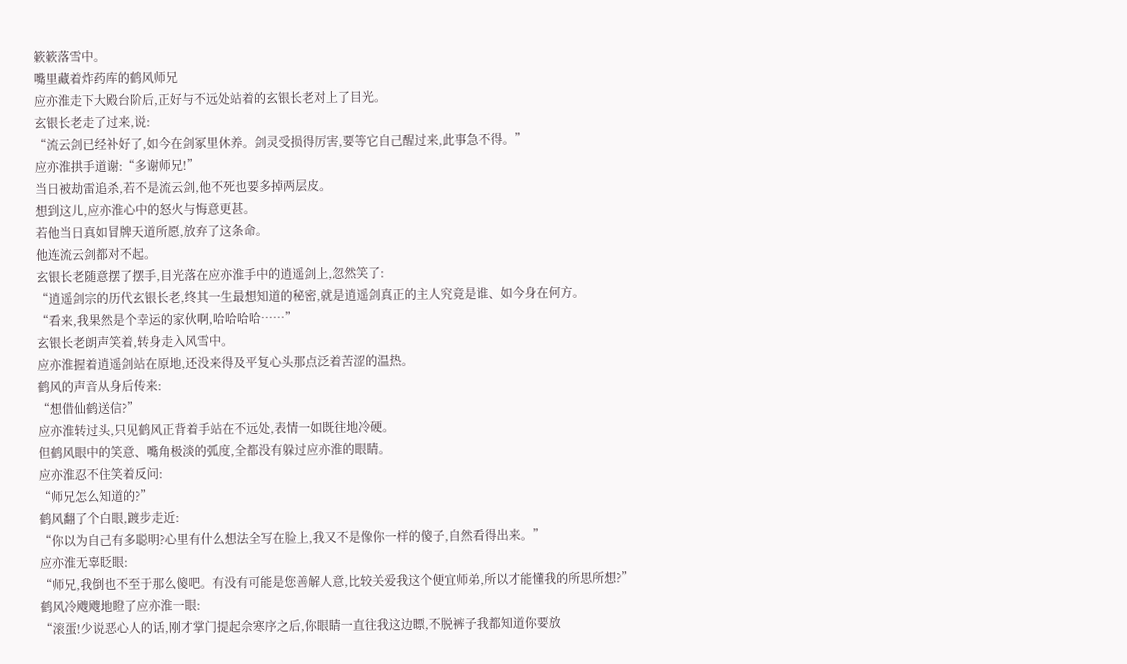簌簌落雪中。
嘴里藏着炸药库的鹤风师兄
应亦淮走下大殿台阶后,正好与不远处站着的玄银长老对上了目光。
玄银长老走了过来,说:
“流云剑已经补好了,如今在剑冢里休养。剑灵受损得厉害,要等它自己醒过来,此事急不得。”
应亦淮拱手道谢:“多谢师兄!”
当日被劫雷追杀,若不是流云剑,他不死也要多掉两层皮。
想到这儿,应亦淮心中的怒火与悔意更甚。
若他当日真如冒牌天道所愿,放弃了这条命。
他连流云剑都对不起。
玄银长老随意摆了摆手,目光落在应亦淮手中的逍遥剑上,忽然笑了:
“逍遥剑宗的历代玄银长老,终其一生最想知道的秘密,就是逍遥剑真正的主人究竟是谁、如今身在何方。
“看来,我果然是个幸运的家伙啊,哈哈哈哈……”
玄银长老朗声笑着,转身走入风雪中。
应亦淮握着逍遥剑站在原地,还没来得及平复心头那点泛着苦涩的温热。
鹤风的声音从身后传来:
“想借仙鹤送信?”
应亦淮转过头,只见鹤风正背着手站在不远处,表情一如既往地冷硬。
但鹤风眼中的笑意、嘴角极淡的弧度,全都没有躲过应亦淮的眼睛。
应亦淮忍不住笑着反问:
“师兄怎么知道的?”
鹤风翻了个白眼,踱步走近:
“你以为自己有多聪明?心里有什么想法全写在脸上,我又不是像你一样的傻子,自然看得出来。”
应亦淮无辜眨眼:
“师兄,我倒也不至于那么傻吧。有没有可能是您善解人意,比较关爱我这个便宜师弟,所以才能懂我的所思所想?”
鹤风冷飕飕地瞪了应亦淮一眼:
“滚蛋!少说恶心人的话,刚才掌门提起佘寒序之后,你眼睛一直往我这边瞟,不脱裤子我都知道你要放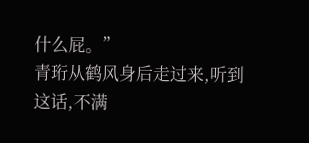什么屁。”
青珩从鹤风身后走过来,听到这话,不满